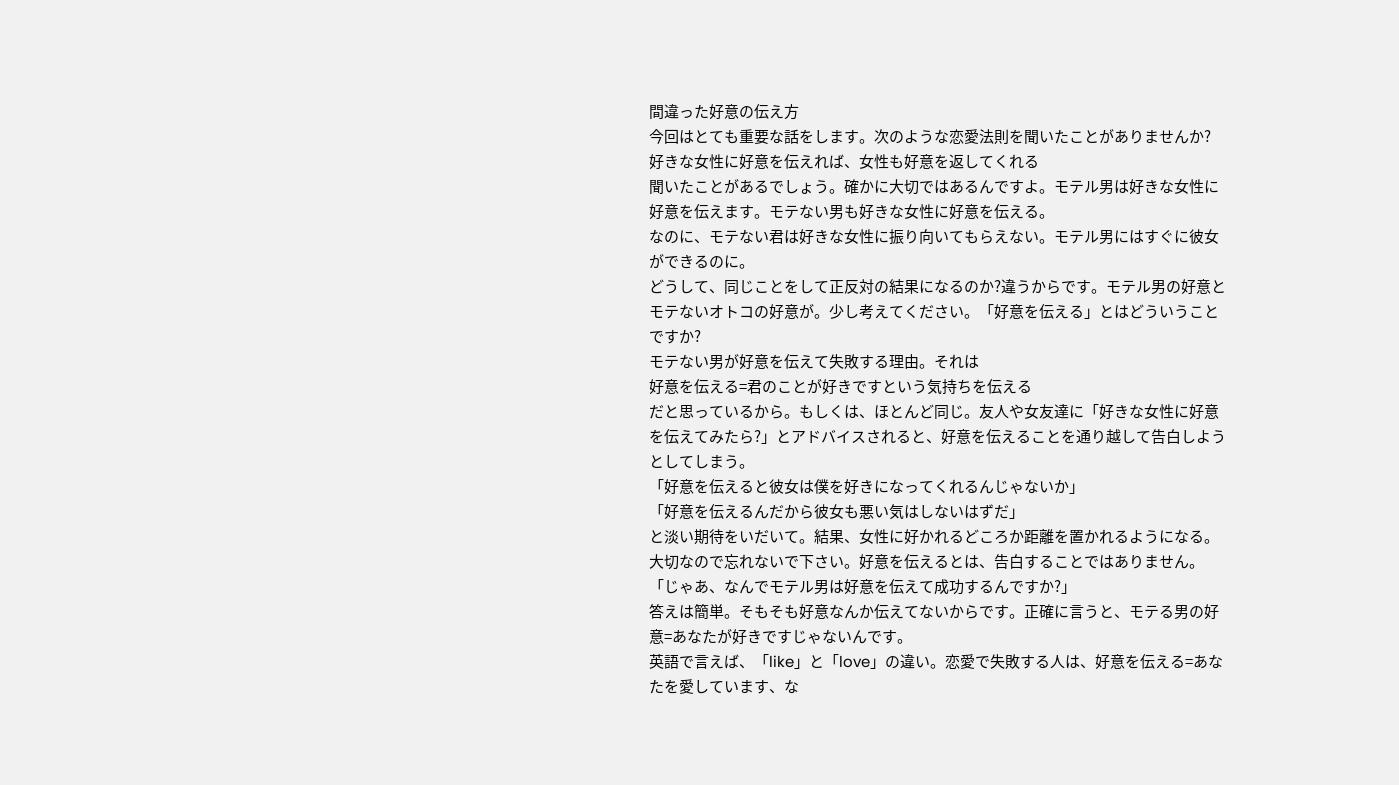間違った好意の伝え方
今回はとても重要な話をします。次のような恋愛法則を聞いたことがありませんか?
好きな女性に好意を伝えれば、女性も好意を返してくれる
聞いたことがあるでしょう。確かに大切ではあるんですよ。モテル男は好きな女性に好意を伝えます。モテない男も好きな女性に好意を伝える。
なのに、モテない君は好きな女性に振り向いてもらえない。モテル男にはすぐに彼女ができるのに。
どうして、同じことをして正反対の結果になるのか?違うからです。モテル男の好意とモテないオトコの好意が。少し考えてください。「好意を伝える」とはどういうことですか?
モテない男が好意を伝えて失敗する理由。それは
好意を伝える=君のことが好きですという気持ちを伝える
だと思っているから。もしくは、ほとんど同じ。友人や女友達に「好きな女性に好意を伝えてみたら?」とアドバイスされると、好意を伝えることを通り越して告白しようとしてしまう。
「好意を伝えると彼女は僕を好きになってくれるんじゃないか」
「好意を伝えるんだから彼女も悪い気はしないはずだ」
と淡い期待をいだいて。結果、女性に好かれるどころか距離を置かれるようになる。大切なので忘れないで下さい。好意を伝えるとは、告白することではありません。
「じゃあ、なんでモテル男は好意を伝えて成功するんですか?」
答えは簡単。そもそも好意なんか伝えてないからです。正確に言うと、モテる男の好意=あなたが好きですじゃないんです。
英語で言えば、「like」と「love」の違い。恋愛で失敗する人は、好意を伝える=あなたを愛しています、な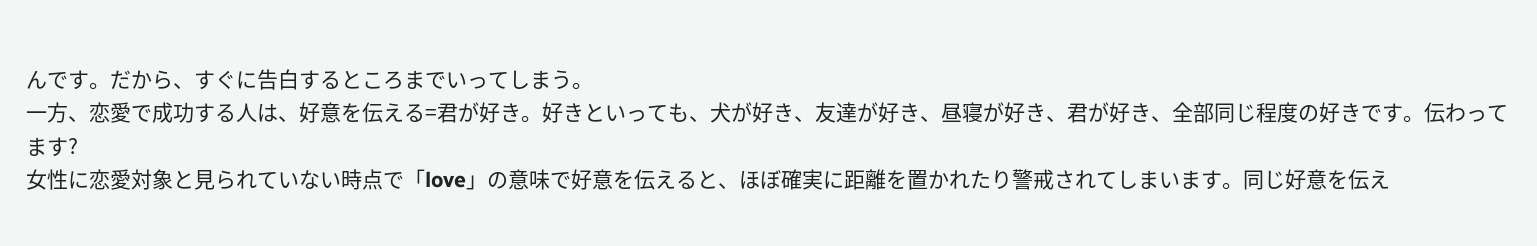んです。だから、すぐに告白するところまでいってしまう。
一方、恋愛で成功する人は、好意を伝える=君が好き。好きといっても、犬が好き、友達が好き、昼寝が好き、君が好き、全部同じ程度の好きです。伝わってます?
女性に恋愛対象と見られていない時点で「love」の意味で好意を伝えると、ほぼ確実に距離を置かれたり警戒されてしまいます。同じ好意を伝え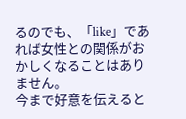るのでも、「like」であれば女性との関係がおかしくなることはありません。
今まで好意を伝えると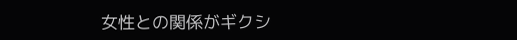女性との関係がギクシ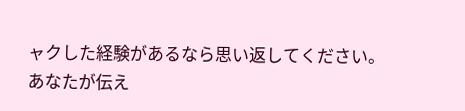ャクした経験があるなら思い返してください。
あなたが伝え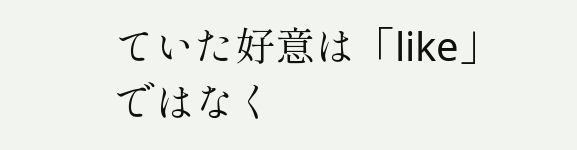ていた好意は「like」ではなく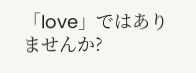「love」ではありませんか?